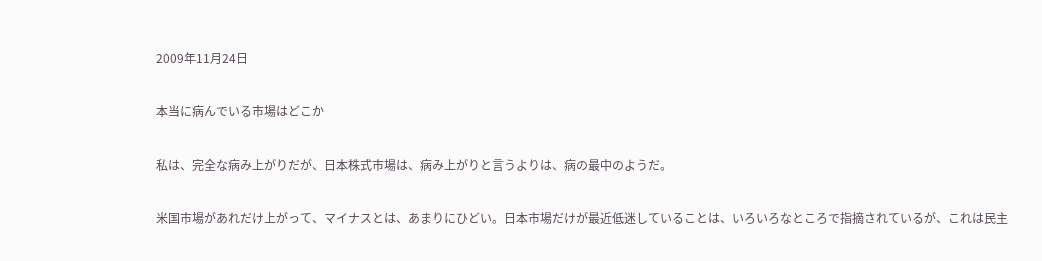2009年11月24日

本当に病んでいる市場はどこか

私は、完全な病み上がりだが、日本株式市場は、病み上がりと言うよりは、病の最中のようだ。

米国市場があれだけ上がって、マイナスとは、あまりにひどい。日本市場だけが最近低迷していることは、いろいろなところで指摘されているが、これは民主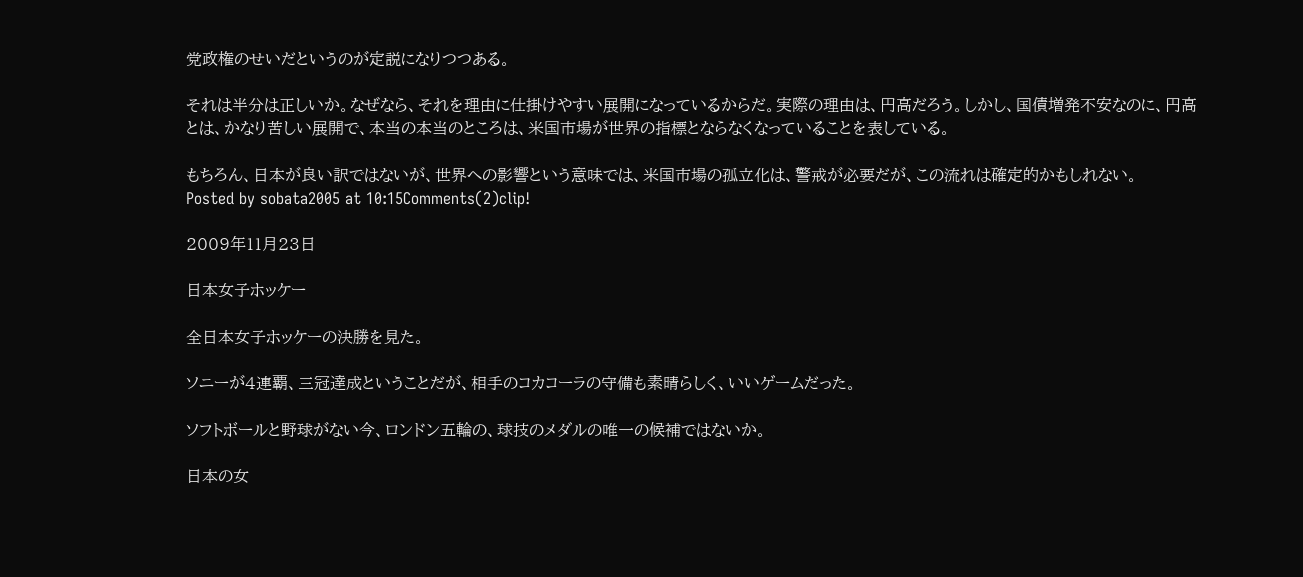党政権のせいだというのが定説になりつつある。

それは半分は正しいか。なぜなら、それを理由に仕掛けやすい展開になっているからだ。実際の理由は、円高だろう。しかし、国債増発不安なのに、円高とは、かなり苦しい展開で、本当の本当のところは、米国市場が世界の指標とならなくなっていることを表している。

もちろん、日本が良い訳ではないが、世界への影響という意味では、米国市場の孤立化は、警戒が必要だが、この流れは確定的かもしれない。
Posted by sobata2005 at 10:15Comments(2)clip!

2009年11月23日

日本女子ホッケー

全日本女子ホッケーの決勝を見た。

ソニーが4連覇、三冠達成ということだが、相手のコカコーラの守備も素晴らしく、いいゲームだった。

ソフトボールと野球がない今、ロンドン五輪の、球技のメダルの唯一の候補ではないか。

日本の女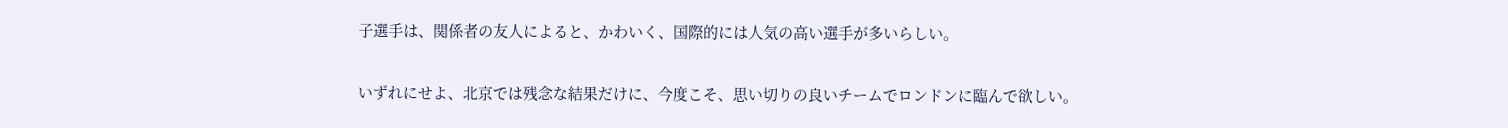子選手は、関係者の友人によると、かわいく、国際的には人気の高い選手が多いらしい。

いずれにせよ、北京では残念な結果だけに、今度こそ、思い切りの良いチームでロンドンに臨んで欲しい。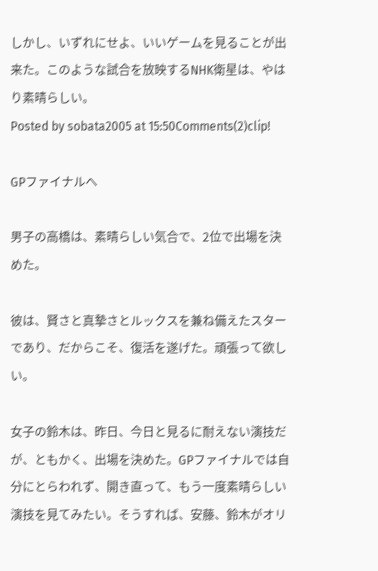しかし、いずれにせよ、いいゲームを見ることが出来た。このような試合を放映するNHK衛星は、やはり素晴らしい。
Posted by sobata2005 at 15:50Comments(2)clip!

GPファイナルへ

男子の高橋は、素晴らしい気合で、2位で出場を決めた。

彼は、賢さと真摯さとルックスを兼ね備えたスターであり、だからこそ、復活を遂げた。頑張って欲しい。

女子の鈴木は、昨日、今日と見るに耐えない演技だが、ともかく、出場を決めた。GPファイナルでは自分にとらわれず、開き直って、もう一度素晴らしい演技を見てみたい。そうすれば、安藤、鈴木がオリ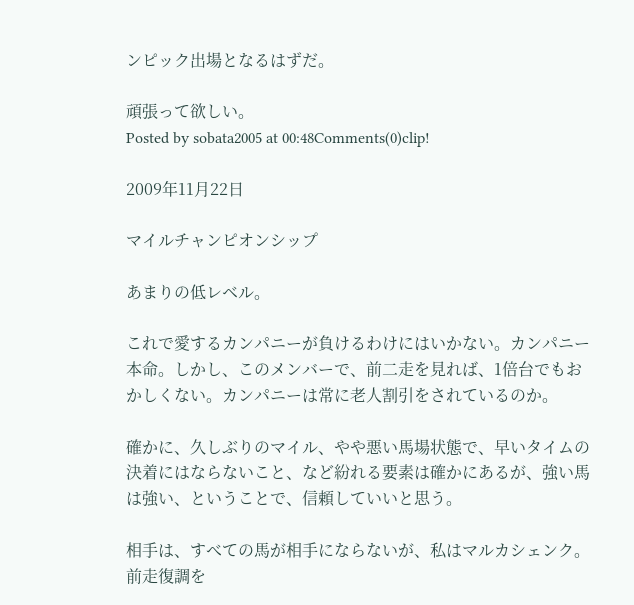ンピック出場となるはずだ。

頑張って欲しい。
Posted by sobata2005 at 00:48Comments(0)clip!

2009年11月22日

マイルチャンピオンシップ

あまりの低レベル。

これで愛するカンパニーが負けるわけにはいかない。カンパニー本命。しかし、このメンバーで、前二走を見れば、1倍台でもおかしくない。カンパニーは常に老人割引をされているのか。

確かに、久しぶりのマイル、やや悪い馬場状態で、早いタイムの決着にはならないこと、など紛れる要素は確かにあるが、強い馬は強い、ということで、信頼していいと思う。

相手は、すべての馬が相手にならないが、私はマルカシェンク。前走復調を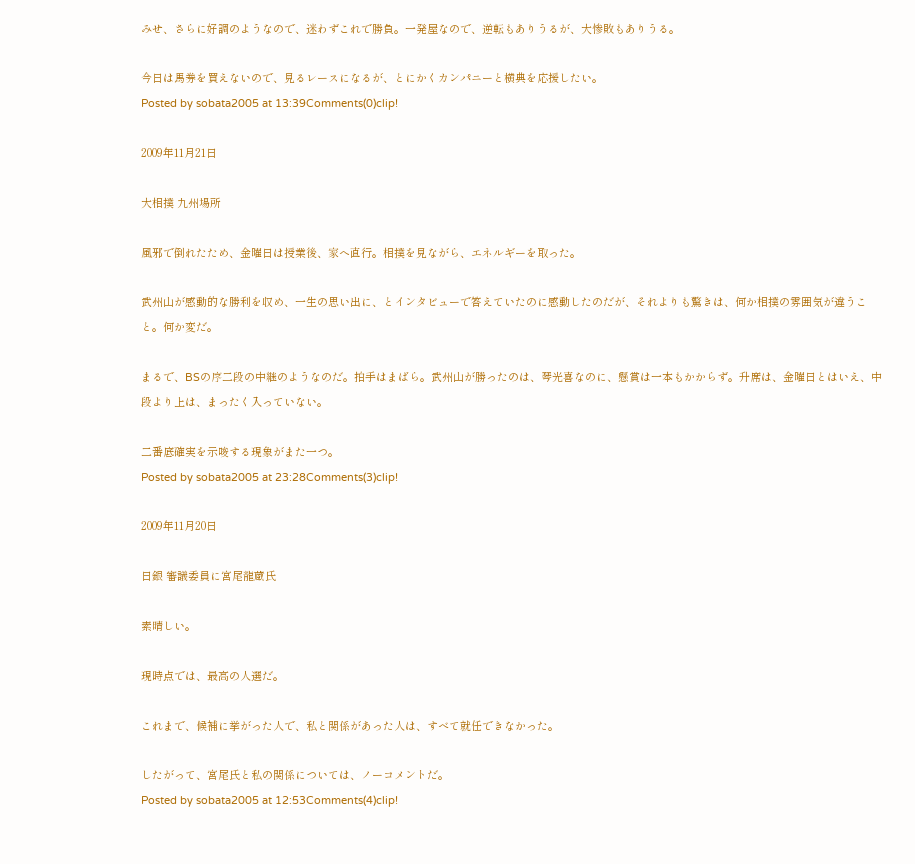みせ、さらに好調のようなので、迷わずこれで勝負。一発屋なので、逆転もありうるが、大惨敗もありうる。

今日は馬券を買えないので、見るレースになるが、とにかくカンパニーと横典を応援したい。
Posted by sobata2005 at 13:39Comments(0)clip!

2009年11月21日

大相撲 九州場所

風邪で倒れたため、金曜日は授業後、家へ直行。相撲を見ながら、エネルギーを取った。

武州山が感動的な勝利を収め、一生の思い出に、とインタビューで答えていたのに感動したのだが、それよりも驚きは、何か相撲の雰囲気が違うこと。何か変だ。

まるで、BSの序二段の中継のようなのだ。拍手はまばら。武州山が勝ったのは、琴光喜なのに、懸賞は一本もかからず。升席は、金曜日とはいえ、中段より上は、まったく入っていない。

二番底確実を示唆する現象がまた一つ。
Posted by sobata2005 at 23:28Comments(3)clip!

2009年11月20日

日銀 審議委員に宮尾龍蔵氏

素晴しい。

現時点では、最高の人選だ。

これまで、候補に挙がった人で、私と関係があった人は、すべて就任できなかった。

したがって、宮尾氏と私の関係については、ノーコメントだ。
Posted by sobata2005 at 12:53Comments(4)clip!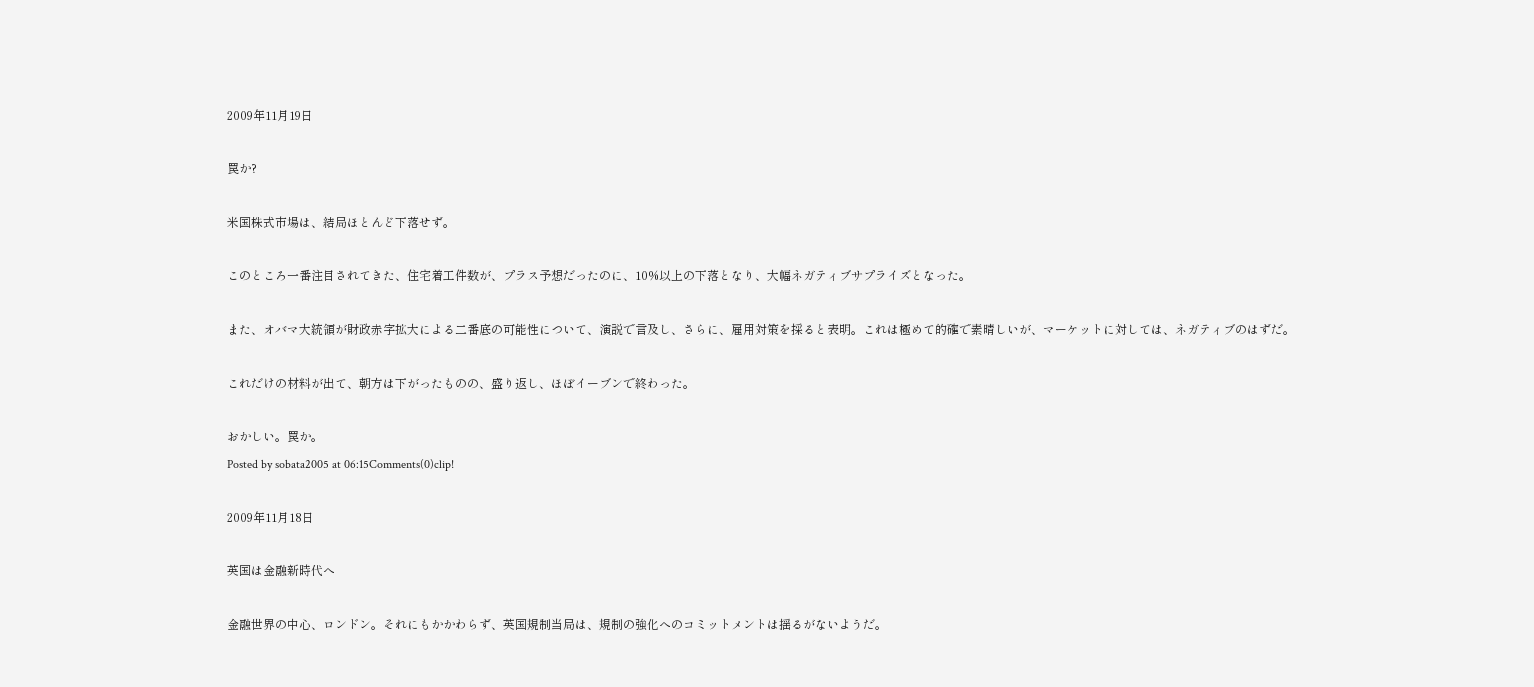2009年11月19日

罠か?

米国株式市場は、結局ほとんど下落せず。

このところ一番注目されてきた、住宅着工件数が、プラス予想だったのに、10%以上の下落となり、大幅ネガティブサプライズとなった。

また、オバマ大統領が財政赤字拡大による二番底の可能性について、演説で言及し、さらに、雇用対策を採ると表明。これは極めて的確で素晴しいが、マーケットに対しては、ネガティブのはずだ。

これだけの材料が出て、朝方は下がったものの、盛り返し、ほぼイーブンで終わった。

おかしい。罠か。
Posted by sobata2005 at 06:15Comments(0)clip!

2009年11月18日

英国は金融新時代へ

金融世界の中心、ロンドン。それにもかかわらず、英国規制当局は、規制の強化へのコミットメントは揺るがないようだ。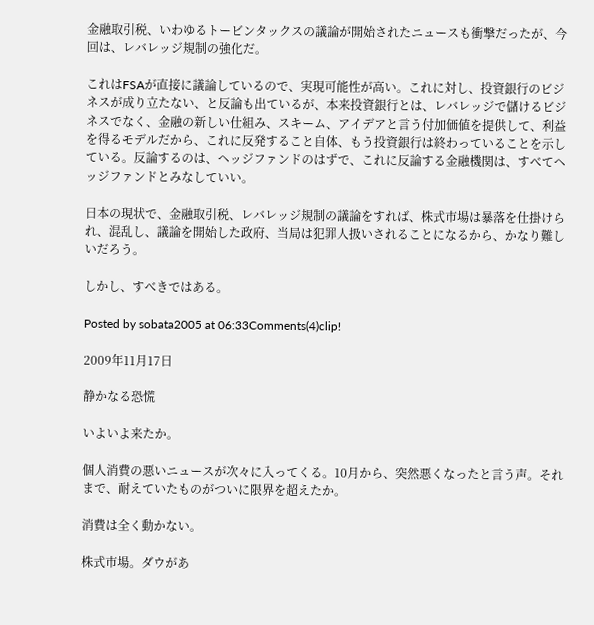金融取引税、いわゆるトービンタックスの議論が開始されたニュースも衝撃だったが、今回は、レバレッジ規制の強化だ。

これはFSAが直接に議論しているので、実現可能性が高い。これに対し、投資銀行のビジネスが成り立たない、と反論も出ているが、本来投資銀行とは、レバレッジで儲けるビジネスでなく、金融の新しい仕組み、スキーム、アイデアと言う付加価値を提供して、利益を得るモデルだから、これに反発すること自体、もう投資銀行は終わっていることを示している。反論するのは、ヘッジファンドのはずで、これに反論する金融機関は、すべてヘッジファンドとみなしていい。

日本の現状で、金融取引税、レバレッジ規制の議論をすれば、株式市場は暴落を仕掛けられ、混乱し、議論を開始した政府、当局は犯罪人扱いされることになるから、かなり難しいだろう。

しかし、すべきではある。

Posted by sobata2005 at 06:33Comments(4)clip!

2009年11月17日

静かなる恐慌

いよいよ来たか。

個人消費の悪いニュースが次々に入ってくる。10月から、突然悪くなったと言う声。それまで、耐えていたものがついに限界を超えたか。

消費は全く動かない。

株式市場。ダウがあ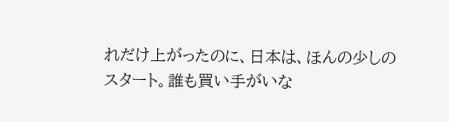れだけ上がったのに、日本は、ほんの少しのスタート。誰も買い手がいな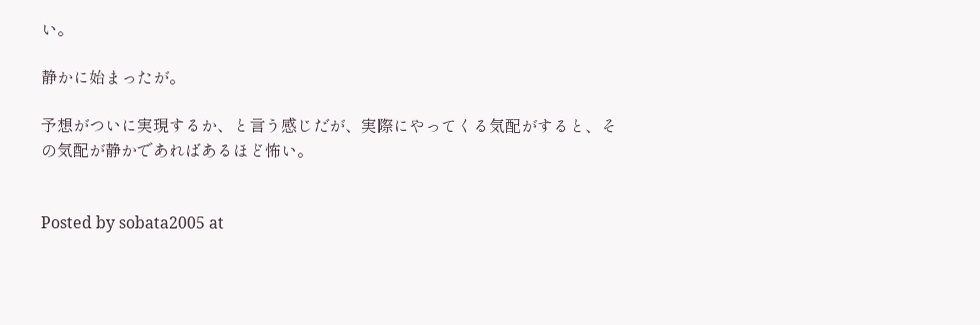い。

静かに始まったが。

予想がついに実現するか、と言う感じだが、実際にやってくる気配がすると、その気配が静かであればあるほど怖い。


Posted by sobata2005 at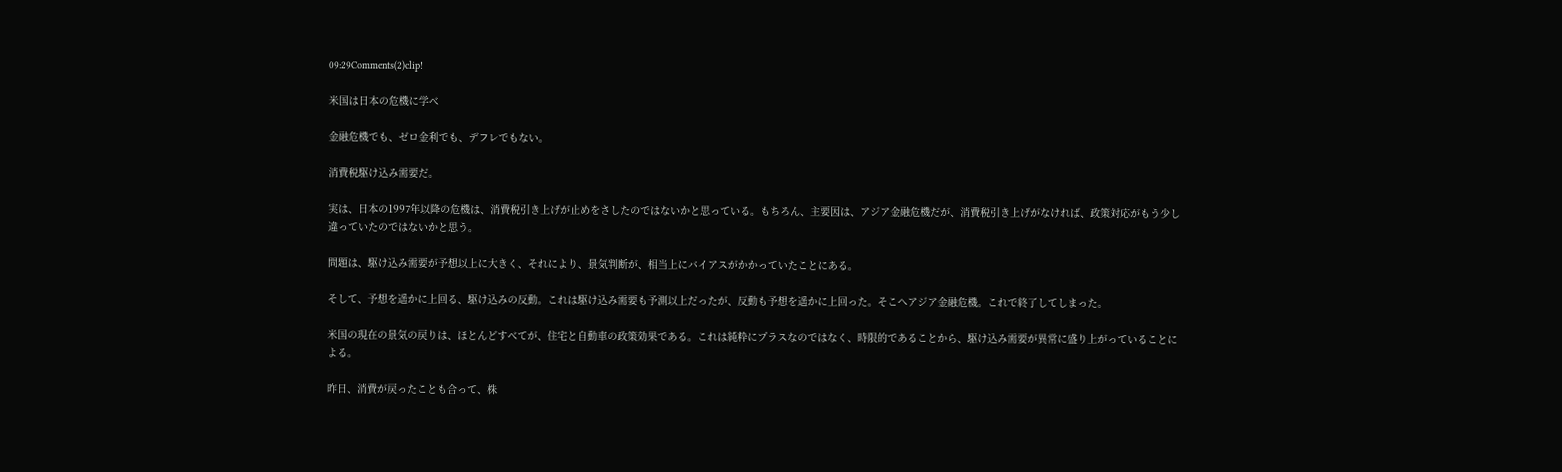09:29Comments(2)clip!

米国は日本の危機に学べ

金融危機でも、ゼロ金利でも、デフレでもない。

消費税駆け込み需要だ。

実は、日本の1997年以降の危機は、消費税引き上げが止めをさしたのではないかと思っている。もちろん、主要因は、アジア金融危機だが、消費税引き上げがなければ、政策対応がもう少し違っていたのではないかと思う。

問題は、駆け込み需要が予想以上に大きく、それにより、景気判断が、相当上にバイアスがかかっていたことにある。

そして、予想を遥かに上回る、駆け込みの反動。これは駆け込み需要も予測以上だったが、反動も予想を遥かに上回った。そこへアジア金融危機。これで終了してしまった。

米国の現在の景気の戻りは、ほとんどすべてが、住宅と自動車の政策効果である。これは純粋にプラスなのではなく、時限的であることから、駆け込み需要が異常に盛り上がっていることによる。

昨日、消費が戻ったことも合って、株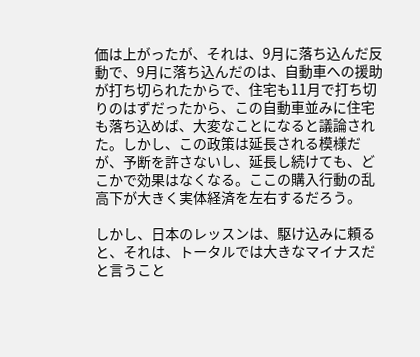価は上がったが、それは、9月に落ち込んだ反動で、9月に落ち込んだのは、自動車への援助が打ち切られたからで、住宅も11月で打ち切りのはずだったから、この自動車並みに住宅も落ち込めば、大変なことになると議論された。しかし、この政策は延長される模様だが、予断を許さないし、延長し続けても、どこかで効果はなくなる。ここの購入行動の乱高下が大きく実体経済を左右するだろう。

しかし、日本のレッスンは、駆け込みに頼ると、それは、トータルでは大きなマイナスだと言うこと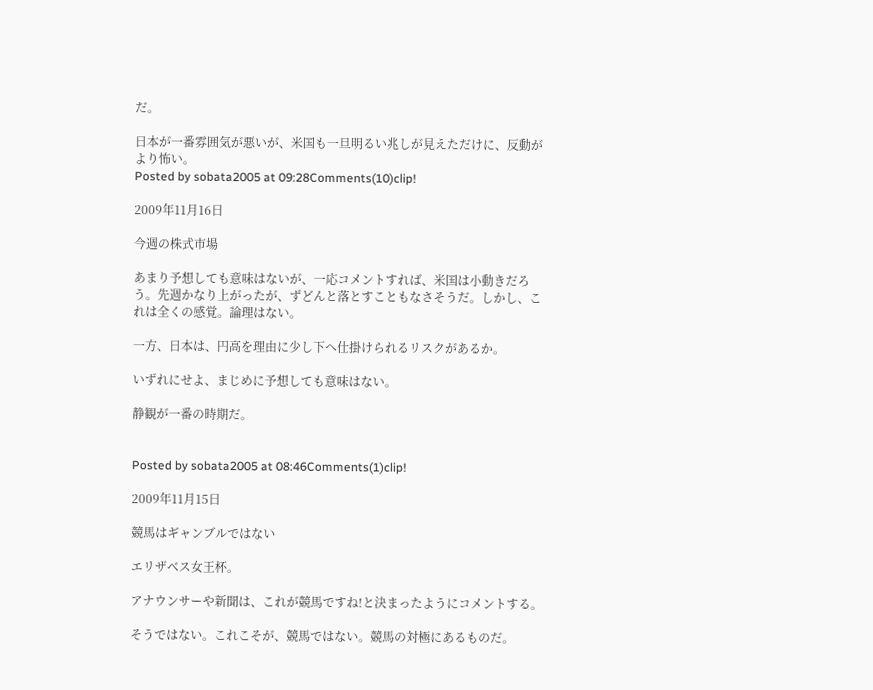だ。

日本が一番雰囲気が悪いが、米国も一旦明るい兆しが見えただけに、反動がより怖い。
Posted by sobata2005 at 09:28Comments(10)clip!

2009年11月16日

今週の株式市場

あまり予想しても意味はないが、一応コメントすれば、米国は小動きだろう。先週かなり上がったが、ずどんと落とすこともなさそうだ。しかし、これは全くの感覚。論理はない。

一方、日本は、円高を理由に少し下へ仕掛けられるリスクがあるか。

いずれにせよ、まじめに予想しても意味はない。

静観が一番の時期だ。


Posted by sobata2005 at 08:46Comments(1)clip!

2009年11月15日

競馬はギャンブルではない

エリザベス女王杯。

アナウンサーや新聞は、これが競馬ですね!と決まったようにコメントする。

そうではない。これこそが、競馬ではない。競馬の対極にあるものだ。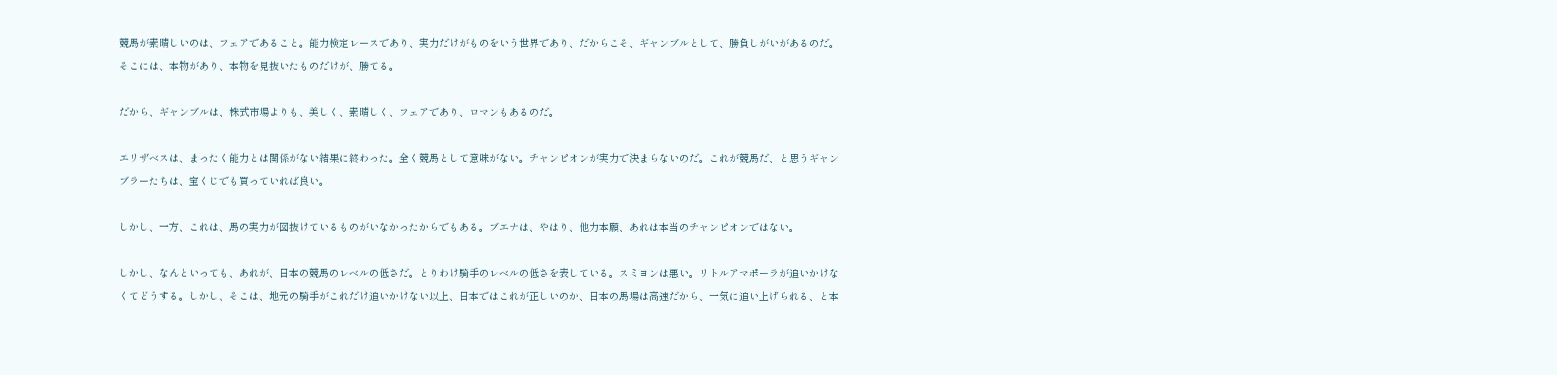競馬が素晴しいのは、フェアであること。能力検定レースであり、実力だけがものをいう世界であり、だからこそ、ギャンブルとして、勝負しがいがあるのだ。そこには、本物があり、本物を見抜いたものだけが、勝てる。

だから、ギャンブルは、株式市場よりも、美しく、素晴しく、フェアであり、ロマンもあるのだ。

エリザベスは、まったく能力とは関係がない結果に終わった。全く競馬として意味がない。チャンピオンが実力で決まらないのだ。これが競馬だ、と思うギャンブラーたちは、宝くじでも買っていれば良い。

しかし、一方、これは、馬の実力が図抜けているものがいなかったからでもある。ブエナは、やはり、他力本願、あれは本当のチャンピオンではない。

しかし、なんといっても、あれが、日本の競馬のレベルの低さだ。とりわけ騎手のレベルの低さを表している。スミヨンは悪い。リトルアマポーラが追いかけなくてどうする。しかし、そこは、地元の騎手がこれだけ追いかけない以上、日本ではこれが正しいのか、日本の馬場は高速だから、一気に追い上げられる、と本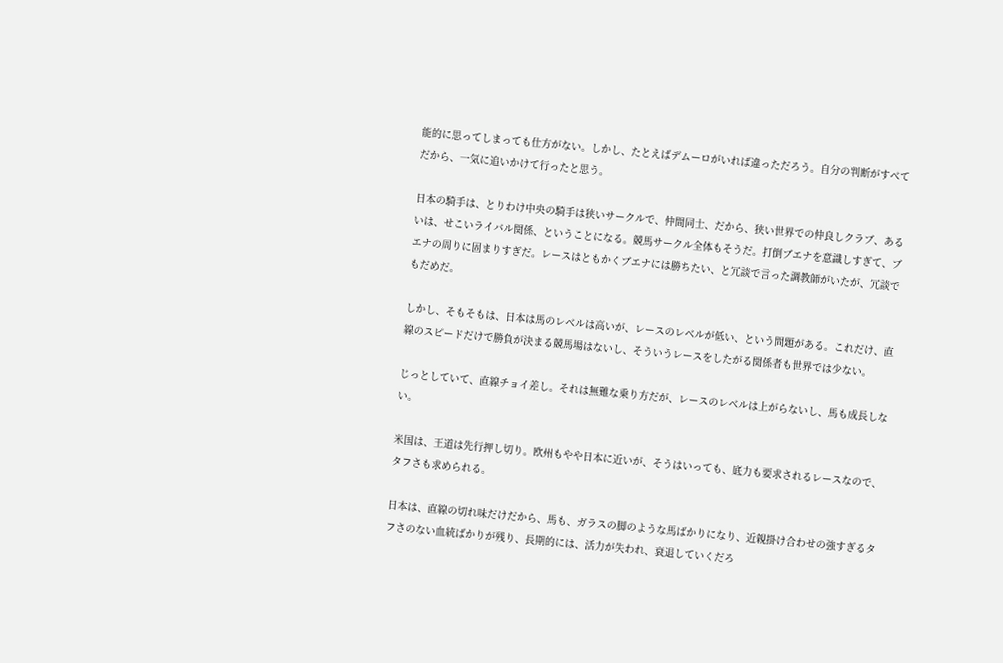能的に思ってしまっても仕方がない。しかし、たとえばデムーロがいれば違っただろう。自分の判断がすべてだから、一気に追いかけて行ったと思う。

日本の騎手は、とりわけ中央の騎手は狭いサークルで、仲間同士、だから、狭い世界での仲良しクラブ、あるいは、せこいライバル関係、ということになる。競馬サークル全体もそうだ。打倒ブエナを意識しすぎて、ブエナの周りに固まりすぎだ。レースはともかくブエナには勝ちたい、と冗談で言った調教師がいたが、冗談でもだめだ。

しかし、そもそもは、日本は馬のレベルは高いが、レースのレベルが低い、という問題がある。これだけ、直線のスピードだけで勝負が決まる競馬場はないし、そういうレースをしたがる関係者も世界では少ない。

じっとしていて、直線チョイ差し。それは無難な乗り方だが、レースのレベルは上がらないし、馬も成長しない。

米国は、王道は先行押し切り。欧州もやや日本に近いが、そうはいっても、底力も要求されるレースなので、タフさも求められる。

日本は、直線の切れ味だけだから、馬も、ガラスの脚のような馬ばかりになり、近親掛け合わせの強すぎるタフさのない血統ばかりが残り、長期的には、活力が失われ、衰退していくだろ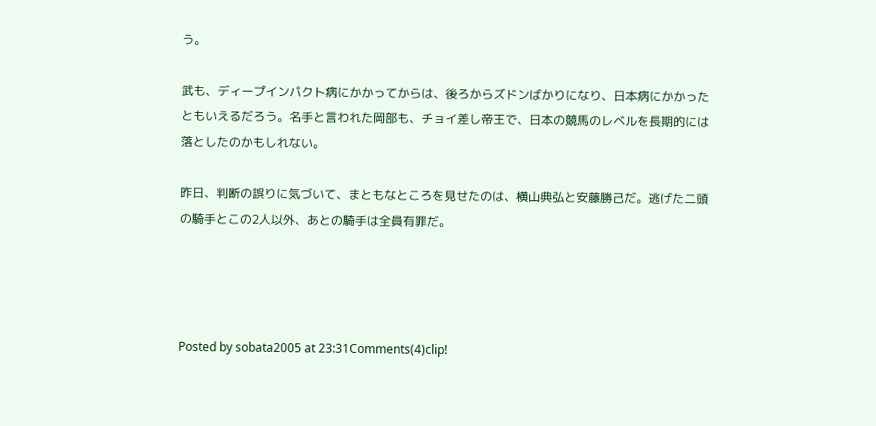う。

武も、ディープインパクト病にかかってからは、後ろからズドンばかりになり、日本病にかかったともいえるだろう。名手と言われた岡部も、チョイ差し帝王で、日本の競馬のレベルを長期的には落としたのかもしれない。

昨日、判断の誤りに気づいて、まともなところを見せたのは、横山典弘と安藤勝己だ。逃げた二頭の騎手とこの2人以外、あとの騎手は全員有罪だ。




Posted by sobata2005 at 23:31Comments(4)clip!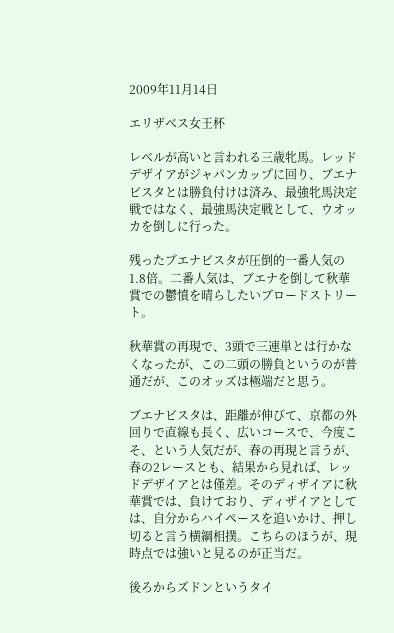2009年11月14日

エリザベス女王杯

レベルが高いと言われる三歳牝馬。レッドデザイアがジャパンカップに回り、ブエナビスタとは勝負付けは済み、最強牝馬決定戦ではなく、最強馬決定戦として、ウオッカを倒しに行った。

残ったブエナビスタが圧倒的一番人気の1.8倍。二番人気は、ブエナを倒して秋華賞での鬱憤を晴らしたいブロードストリート。

秋華賞の再現で、3頭で三連単とは行かなくなったが、この二頭の勝負というのが普通だが、このオッズは極端だと思う。

ブエナビスタは、距離が伸びて、京都の外回りで直線も長く、広いコースで、今度こそ、という人気だが、春の再現と言うが、春の2レースとも、結果から見れば、レッドデザイアとは僅差。そのディザイアに秋華賞では、負けており、ディザイアとしては、自分からハイペースを追いかけ、押し切ると言う横綱相撲。こちらのほうが、現時点では強いと見るのが正当だ。

後ろからズドンというタイ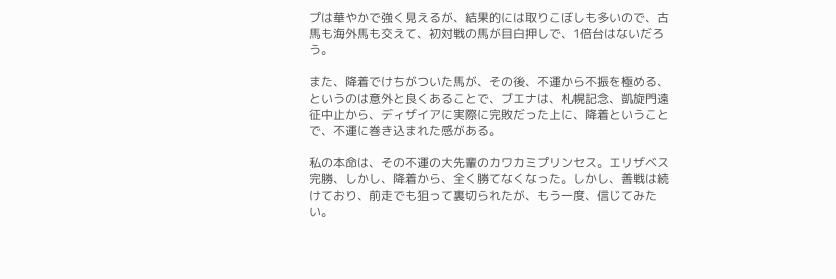プは華やかで強く見えるが、結果的には取りこぼしも多いので、古馬も海外馬も交えて、初対戦の馬が目白押しで、1倍台はないだろう。

また、降着でけちがついた馬が、その後、不運から不振を極める、というのは意外と良くあることで、ブエナは、札幌記念、凱旋門遠征中止から、ディザイアに実際に完敗だった上に、降着ということで、不運に巻き込まれた感がある。

私の本命は、その不運の大先輩のカワカミプリンセス。エリザベス完勝、しかし、降着から、全く勝てなくなった。しかし、善戦は続けており、前走でも狙って裏切られたが、もう一度、信じてみたい。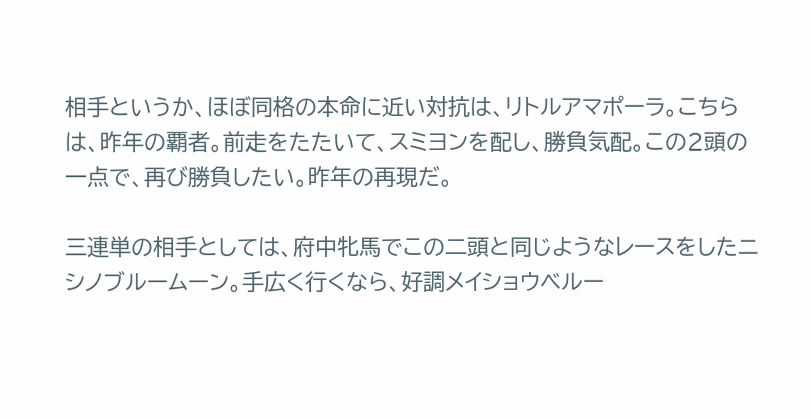相手というか、ほぼ同格の本命に近い対抗は、リトルアマポーラ。こちらは、昨年の覇者。前走をたたいて、スミヨンを配し、勝負気配。この2頭の一点で、再び勝負したい。昨年の再現だ。

三連単の相手としては、府中牝馬でこの二頭と同じようなレースをしたニシノブルームーン。手広く行くなら、好調メイショウベルー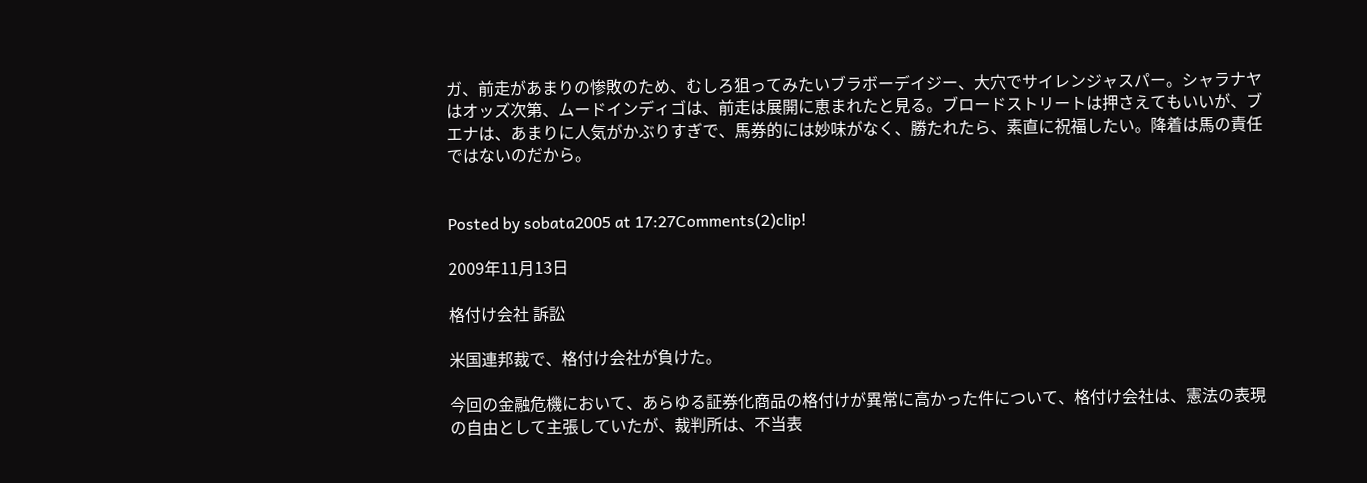ガ、前走があまりの惨敗のため、むしろ狙ってみたいブラボーデイジー、大穴でサイレンジャスパー。シャラナヤはオッズ次第、ムードインディゴは、前走は展開に恵まれたと見る。ブロードストリートは押さえてもいいが、ブエナは、あまりに人気がかぶりすぎで、馬券的には妙味がなく、勝たれたら、素直に祝福したい。降着は馬の責任ではないのだから。


Posted by sobata2005 at 17:27Comments(2)clip!

2009年11月13日

格付け会社 訴訟

米国連邦裁で、格付け会社が負けた。

今回の金融危機において、あらゆる証券化商品の格付けが異常に高かった件について、格付け会社は、憲法の表現の自由として主張していたが、裁判所は、不当表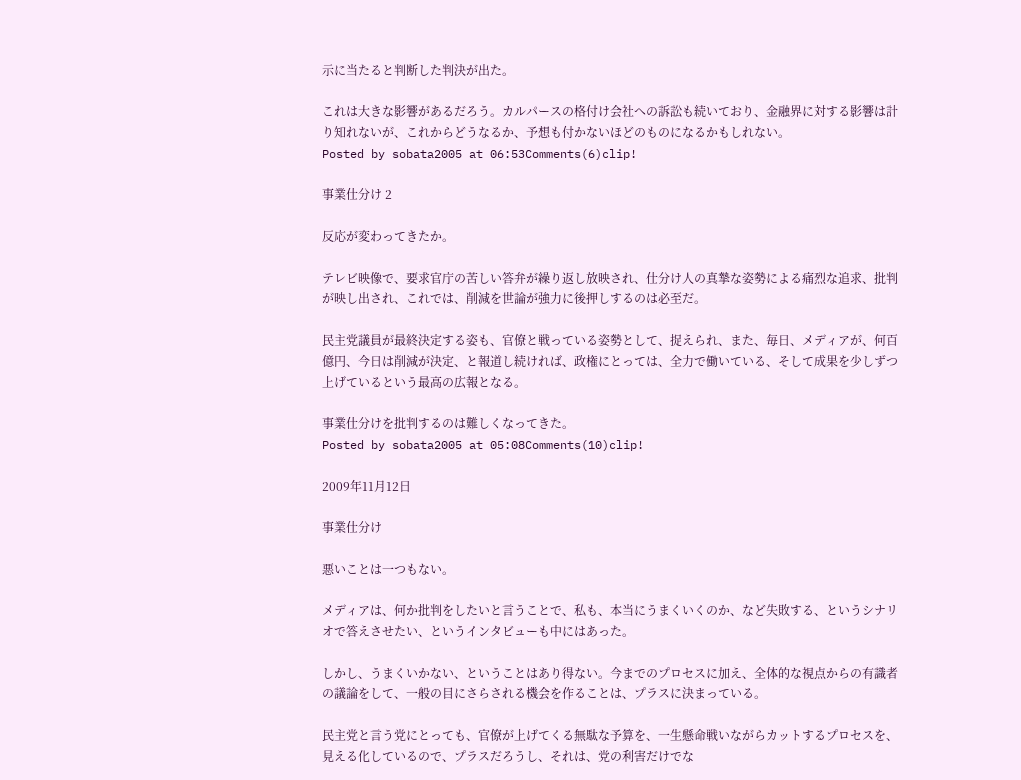示に当たると判断した判決が出た。

これは大きな影響があるだろう。カルパースの格付け会社への訴訟も続いており、金融界に対する影響は計り知れないが、これからどうなるか、予想も付かないほどのものになるかもしれない。
Posted by sobata2005 at 06:53Comments(6)clip!

事業仕分け 2

反応が変わってきたか。

テレビ映像で、要求官庁の苦しい答弁が繰り返し放映され、仕分け人の真摯な姿勢による痛烈な追求、批判が映し出され、これでは、削減を世論が強力に後押しするのは必至だ。

民主党議員が最終決定する姿も、官僚と戦っている姿勢として、捉えられ、また、毎日、メディアが、何百億円、今日は削減が決定、と報道し続ければ、政権にとっては、全力で働いている、そして成果を少しずつ上げているという最高の広報となる。

事業仕分けを批判するのは難しくなってきた。
Posted by sobata2005 at 05:08Comments(10)clip!

2009年11月12日

事業仕分け

悪いことは一つもない。

メディアは、何か批判をしたいと言うことで、私も、本当にうまくいくのか、など失敗する、というシナリオで答えさせたい、というインタビューも中にはあった。

しかし、うまくいかない、ということはあり得ない。今までのプロセスに加え、全体的な視点からの有識者の議論をして、一般の目にさらされる機会を作ることは、プラスに決まっている。

民主党と言う党にとっても、官僚が上げてくる無駄な予算を、一生懸命戦いながらカットするプロセスを、見える化しているので、プラスだろうし、それは、党の利害だけでな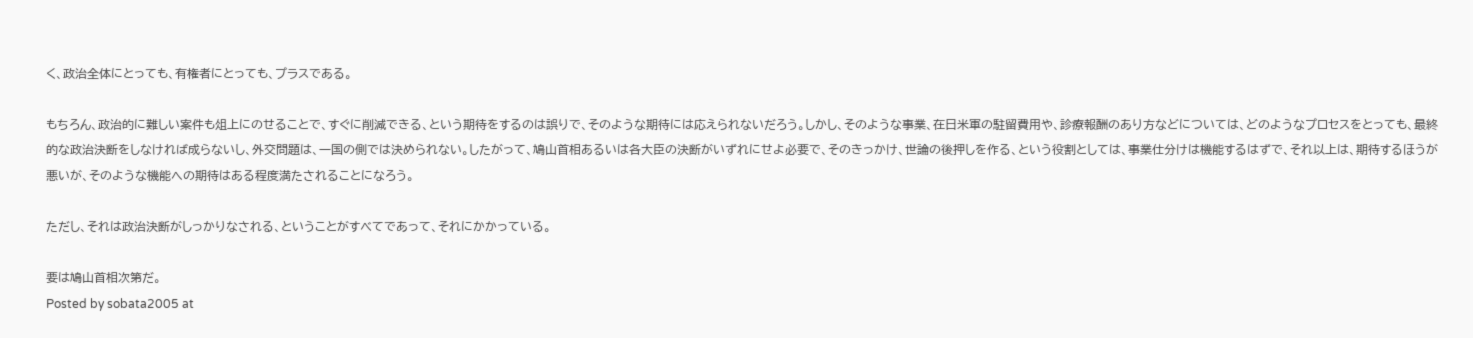く、政治全体にとっても、有権者にとっても、プラスである。

もちろん、政治的に難しい案件も俎上にのせることで、すぐに削減できる、という期待をするのは誤りで、そのような期待には応えられないだろう。しかし、そのような事業、在日米軍の駐留費用や、診療報酬のあり方などについては、どのようなプロセスをとっても、最終的な政治決断をしなければ成らないし、外交問題は、一国の側では決められない。したがって、鳩山首相あるいは各大臣の決断がいずれにせよ必要で、そのきっかけ、世論の後押しを作る、という役割としては、事業仕分けは機能するはずで、それ以上は、期待するほうが悪いが、そのような機能への期待はある程度満たされることになろう。

ただし、それは政治決断がしっかりなされる、ということがすべてであって、それにかかっている。

要は鳩山首相次第だ。
Posted by sobata2005 at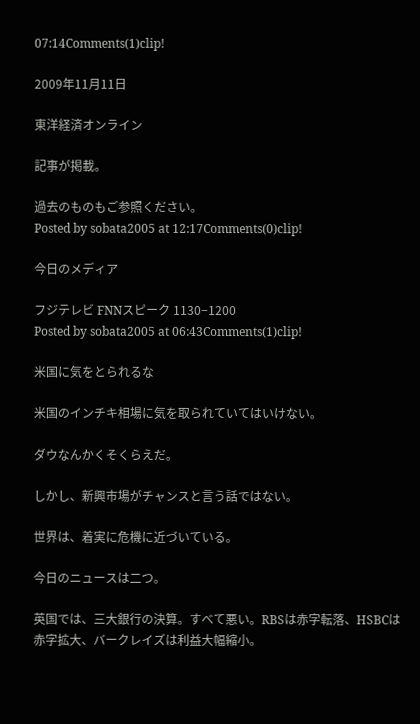07:14Comments(1)clip!

2009年11月11日

東洋経済オンライン

記事が掲載。

過去のものもご参照ください。
Posted by sobata2005 at 12:17Comments(0)clip!

今日のメディア

フジテレビ FNNスピーク 1130−1200
Posted by sobata2005 at 06:43Comments(1)clip!

米国に気をとられるな

米国のインチキ相場に気を取られていてはいけない。

ダウなんかくそくらえだ。

しかし、新興市場がチャンスと言う話ではない。

世界は、着実に危機に近づいている。

今日のニュースは二つ。

英国では、三大銀行の決算。すべて悪い。RBSは赤字転落、HSBCは赤字拡大、バークレイズは利益大幅縮小。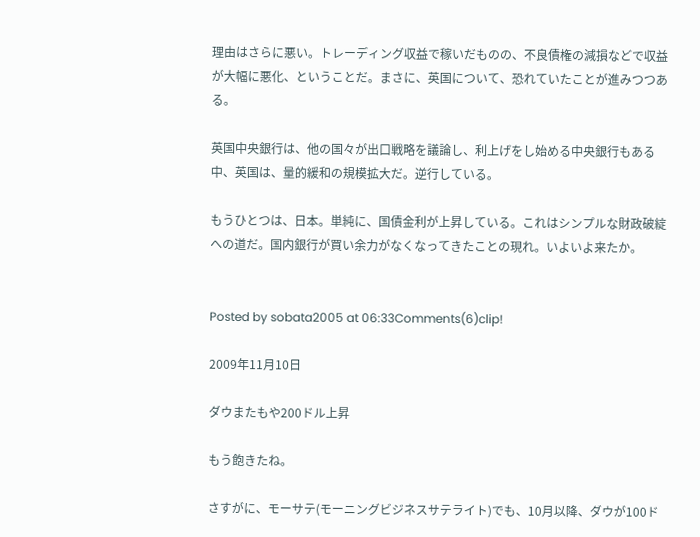理由はさらに悪い。トレーディング収益で稼いだものの、不良債権の減損などで収益が大幅に悪化、ということだ。まさに、英国について、恐れていたことが進みつつある。

英国中央銀行は、他の国々が出口戦略を議論し、利上げをし始める中央銀行もある中、英国は、量的緩和の規模拡大だ。逆行している。

もうひとつは、日本。単純に、国債金利が上昇している。これはシンプルな財政破綻への道だ。国内銀行が買い余力がなくなってきたことの現れ。いよいよ来たか。


Posted by sobata2005 at 06:33Comments(6)clip!

2009年11月10日

ダウまたもや200ドル上昇

もう飽きたね。

さすがに、モーサテ(モーニングビジネスサテライト)でも、10月以降、ダウが100ド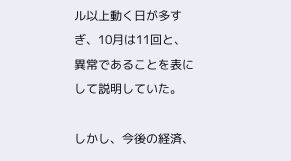ル以上動く日が多すぎ、10月は11回と、異常であることを表にして説明していた。

しかし、今後の経済、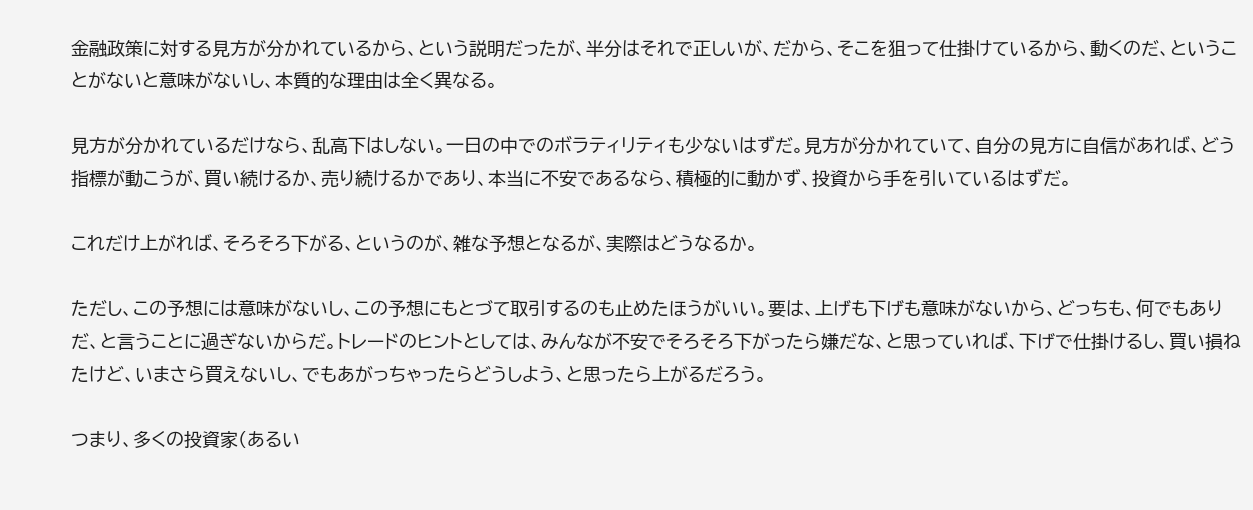金融政策に対する見方が分かれているから、という説明だったが、半分はそれで正しいが、だから、そこを狙って仕掛けているから、動くのだ、ということがないと意味がないし、本質的な理由は全く異なる。

見方が分かれているだけなら、乱高下はしない。一日の中でのボラティリティも少ないはずだ。見方が分かれていて、自分の見方に自信があれば、どう指標が動こうが、買い続けるか、売り続けるかであり、本当に不安であるなら、積極的に動かず、投資から手を引いているはずだ。

これだけ上がれば、そろそろ下がる、というのが、雑な予想となるが、実際はどうなるか。

ただし、この予想には意味がないし、この予想にもとづて取引するのも止めたほうがいい。要は、上げも下げも意味がないから、どっちも、何でもありだ、と言うことに過ぎないからだ。トレードのヒントとしては、みんなが不安でそろそろ下がったら嫌だな、と思っていれば、下げで仕掛けるし、買い損ねたけど、いまさら買えないし、でもあがっちゃったらどうしよう、と思ったら上がるだろう。

つまり、多くの投資家(あるい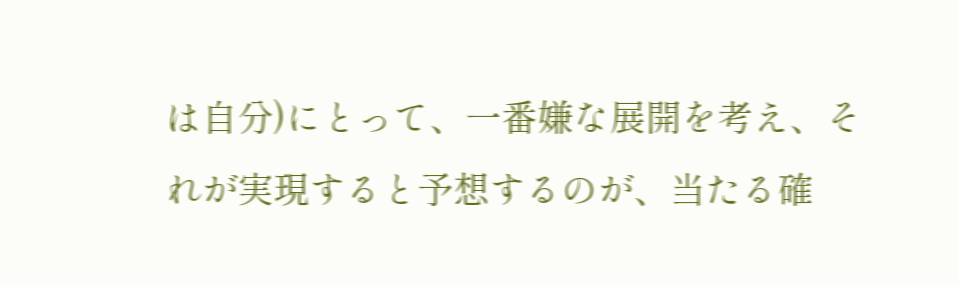は自分)にとって、一番嫌な展開を考え、それが実現すると予想するのが、当たる確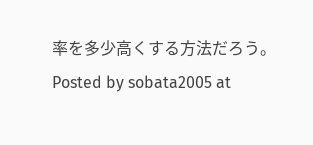率を多少高くする方法だろう。
Posted by sobata2005 at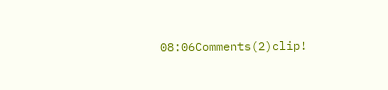08:06Comments(2)clip!